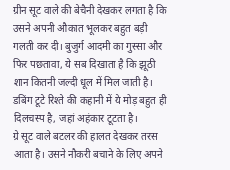ग्रीन सूट वाले की बेचैनी देखकर लगता है कि उसने अपनी औकात भूलकर बहुत बड़ी गलती कर दी। बुजुर्ग आदमी का गुस्सा और फिर पछतावा, ये सब दिखाता है कि झूठी शान कितनी जल्दी धूल में मिल जाती है। डबिंग टूटे रिश्ते की कहानी में ये मोड़ बहुत ही दिलचस्प है, जहां अहंकार टूटता है।
ग्रे सूट वाले बटलर की हालत देखकर तरस आता है। उसने नौकरी बचाने के लिए अपने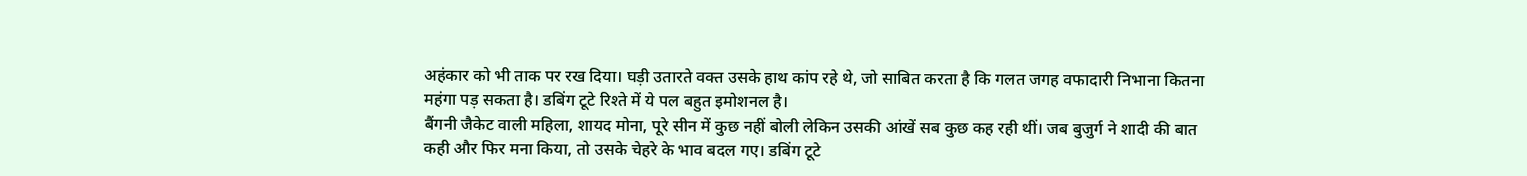अहंकार को भी ताक पर रख दिया। घड़ी उतारते वक्त उसके हाथ कांप रहे थे, जो साबित करता है कि गलत जगह वफादारी निभाना कितना महंगा पड़ सकता है। डबिंग टूटे रिश्ते में ये पल बहुत इमोशनल है।
बैंगनी जैकेट वाली महिला, शायद मोना, पूरे सीन में कुछ नहीं बोली लेकिन उसकी आंखें सब कुछ कह रही थीं। जब बुजुर्ग ने शादी की बात कही और फिर मना किया, तो उसके चेहरे के भाव बदल गए। डबिंग टूटे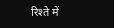रिश्ते में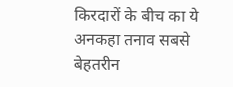किरदारों के बीच का ये अनकहा तनाव सबसे बेहतरीन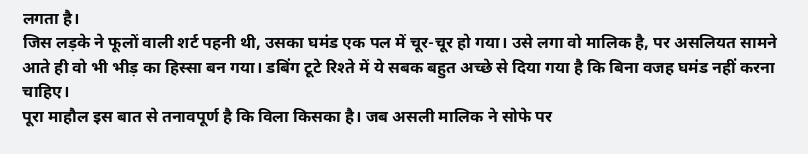लगता है।
जिस लड़के ने फूलों वाली शर्ट पहनी थी, उसका घमंड एक पल में चूर-चूर हो गया। उसे लगा वो मालिक है, पर असलियत सामने आते ही वो भी भीड़ का हिस्सा बन गया। डबिंग टूटे रिश्ते में ये सबक बहुत अच्छे से दिया गया है कि बिना वजह घमंड नहीं करना चाहिए।
पूरा माहौल इस बात से तनावपूर्ण है कि विला किसका है। जब असली मालिक ने सोफे पर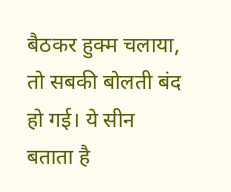बैठकर हुक्म चलाया, तो सबकी बोलती बंद हो गई। ये सीन बताता है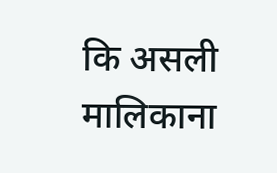कि असली मालिकाना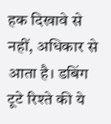हक दिखावे से नहीं, अधिकार से आता है। डबिंग टूटे रिश्ते की ये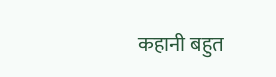कहानी बहुत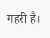गहरी है।